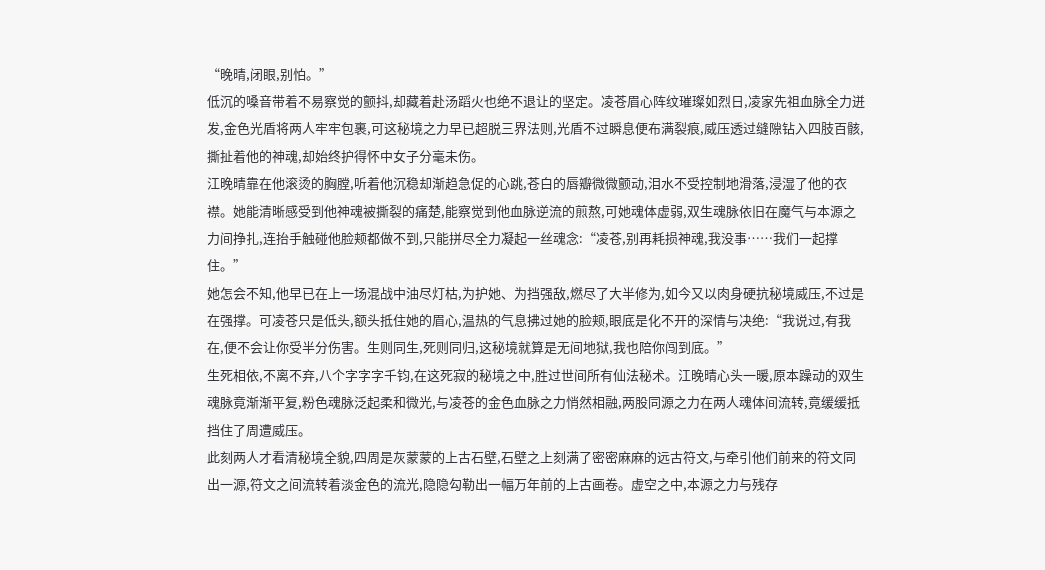“晚晴,闭眼,别怕。”
低沉的嗓音带着不易察觉的颤抖,却藏着赴汤蹈火也绝不退让的坚定。凌苍眉心阵纹璀璨如烈日,凌家先祖血脉全力迸发,金色光盾将两人牢牢包裹,可这秘境之力早已超脱三界法则,光盾不过瞬息便布满裂痕,威压透过缝隙钻入四肢百骸,撕扯着他的神魂,却始终护得怀中女子分毫未伤。
江晚晴靠在他滚烫的胸膛,听着他沉稳却渐趋急促的心跳,苍白的唇瓣微微颤动,泪水不受控制地滑落,浸湿了他的衣襟。她能清晰感受到他神魂被撕裂的痛楚,能察觉到他血脉逆流的煎熬,可她魂体虚弱,双生魂脉依旧在魔气与本源之力间挣扎,连抬手触碰他脸颊都做不到,只能拼尽全力凝起一丝魂念:“凌苍,别再耗损神魂,我没事……我们一起撑住。”
她怎会不知,他早已在上一场混战中油尽灯枯,为护她、为挡强敌,燃尽了大半修为,如今又以肉身硬抗秘境威压,不过是在强撑。可凌苍只是低头,额头抵住她的眉心,温热的气息拂过她的脸颊,眼底是化不开的深情与决绝:“我说过,有我在,便不会让你受半分伤害。生则同生,死则同归,这秘境就算是无间地狱,我也陪你闯到底。”
生死相依,不离不弃,八个字字字千钧,在这死寂的秘境之中,胜过世间所有仙法秘术。江晚晴心头一暖,原本躁动的双生魂脉竟渐渐平复,粉色魂脉泛起柔和微光,与凌苍的金色血脉之力悄然相融,两股同源之力在两人魂体间流转,竟缓缓抵挡住了周遭威压。
此刻两人才看清秘境全貌,四周是灰蒙蒙的上古石壁,石壁之上刻满了密密麻麻的远古符文,与牵引他们前来的符文同出一源,符文之间流转着淡金色的流光,隐隐勾勒出一幅万年前的上古画卷。虚空之中,本源之力与残存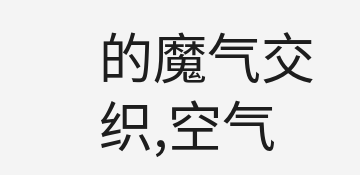的魔气交织,空气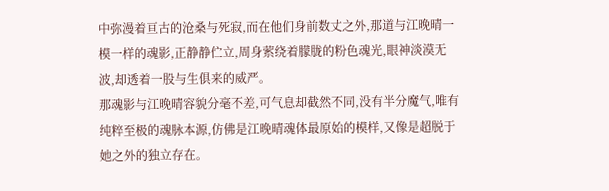中弥漫着亘古的沧桑与死寂,而在他们身前数丈之外,那道与江晚晴一模一样的魂影,正静静伫立,周身萦绕着朦胧的粉色魂光,眼神淡漠无波,却透着一股与生俱来的威严。
那魂影与江晚晴容貌分毫不差,可气息却截然不同,没有半分魔气,唯有纯粹至极的魂脉本源,仿佛是江晚晴魂体最原始的模样,又像是超脱于她之外的独立存在。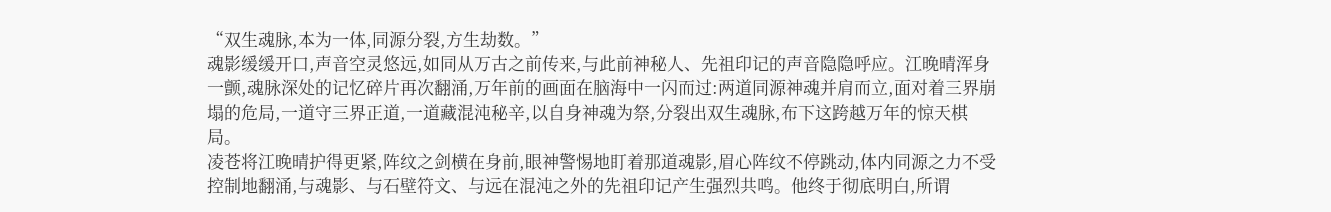“双生魂脉,本为一体,同源分裂,方生劫数。”
魂影缓缓开口,声音空灵悠远,如同从万古之前传来,与此前神秘人、先祖印记的声音隐隐呼应。江晚晴浑身一颤,魂脉深处的记忆碎片再次翻涌,万年前的画面在脑海中一闪而过:两道同源神魂并肩而立,面对着三界崩塌的危局,一道守三界正道,一道藏混沌秘辛,以自身神魂为祭,分裂出双生魂脉,布下这跨越万年的惊天棋局。
凌苍将江晚晴护得更紧,阵纹之剑横在身前,眼神警惕地盯着那道魂影,眉心阵纹不停跳动,体内同源之力不受控制地翻涌,与魂影、与石壁符文、与远在混沌之外的先祖印记产生强烈共鸣。他终于彻底明白,所谓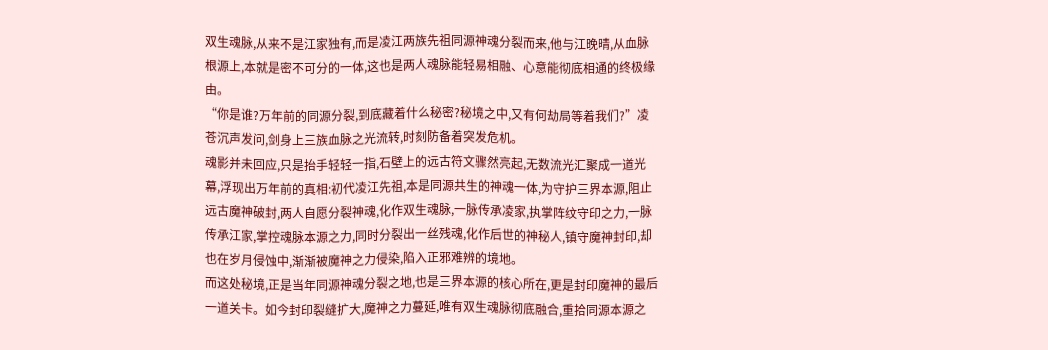双生魂脉,从来不是江家独有,而是凌江两族先祖同源神魂分裂而来,他与江晚晴,从血脉根源上,本就是密不可分的一体,这也是两人魂脉能轻易相融、心意能彻底相通的终极缘由。
“你是谁?万年前的同源分裂,到底藏着什么秘密?秘境之中,又有何劫局等着我们?”凌苍沉声发问,剑身上三族血脉之光流转,时刻防备着突发危机。
魂影并未回应,只是抬手轻轻一指,石壁上的远古符文骤然亮起,无数流光汇聚成一道光幕,浮现出万年前的真相:初代凌江先祖,本是同源共生的神魂一体,为守护三界本源,阻止远古魔神破封,两人自愿分裂神魂,化作双生魂脉,一脉传承凌家,执掌阵纹守印之力,一脉传承江家,掌控魂脉本源之力,同时分裂出一丝残魂,化作后世的神秘人,镇守魔神封印,却也在岁月侵蚀中,渐渐被魔神之力侵染,陷入正邪难辨的境地。
而这处秘境,正是当年同源神魂分裂之地,也是三界本源的核心所在,更是封印魔神的最后一道关卡。如今封印裂缝扩大,魔神之力蔓延,唯有双生魂脉彻底融合,重拾同源本源之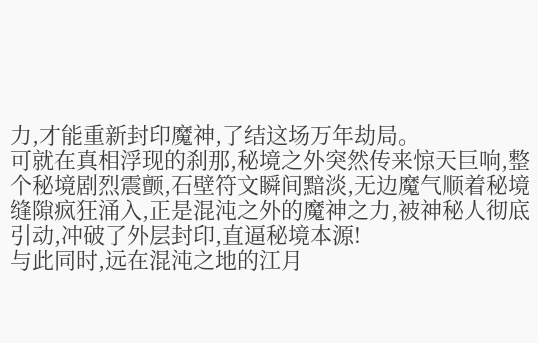力,才能重新封印魔神,了结这场万年劫局。
可就在真相浮现的刹那,秘境之外突然传来惊天巨响,整个秘境剧烈震颤,石壁符文瞬间黯淡,无边魔气顺着秘境缝隙疯狂涌入,正是混沌之外的魔神之力,被神秘人彻底引动,冲破了外层封印,直逼秘境本源!
与此同时,远在混沌之地的江月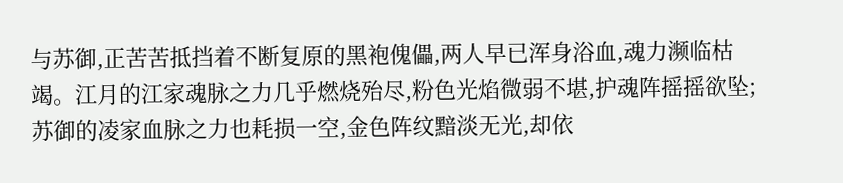与苏御,正苦苦抵挡着不断复原的黑袍傀儡,两人早已浑身浴血,魂力濒临枯竭。江月的江家魂脉之力几乎燃烧殆尽,粉色光焰微弱不堪,护魂阵摇摇欲坠;苏御的凌家血脉之力也耗损一空,金色阵纹黯淡无光,却依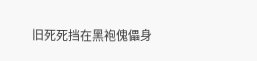旧死死挡在黑袍傀儡身